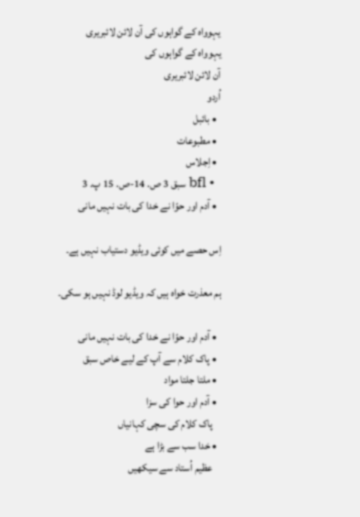یہوواہ کے گواہوں کی آن لائن لائبریری
یہوواہ کے گواہوں کی
آن لائن لائبریری
اُردو
  • بائبل
  • مطبوعات
  • اِجلاس
  • bfl سبق 3 ص. 14-ص. 15 پ. 3
  • آدم اور حوّا نے خدا کی بات نہیں مانی

اِس حصے میں کوئی ویڈیو دستیاب نہیں ہے۔

ہم معذرت خواہ ہیں کہ ویڈیو لوڈ نہیں ہو سکی۔

  • آدم اور حوّا نے خدا کی بات نہیں مانی
  • پاک کلام سے آپ کے لیے خاص سبق
  • ملتا جلتا مواد
  • آدم اور حوا کی سزا
    پاک کلام کی سچی کہانیاں
  • خدا سب سے بڑا ہے
    عظیم اُستاد سے سیکھیں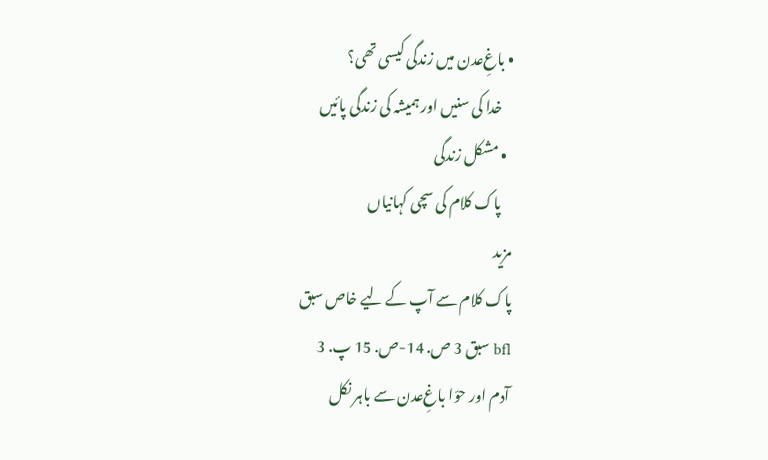• باغِ‌عدن میں زندگی کیسی تھی؟
    خدا کی سنیں اور ہمیشہ کی زندگی پائیں
  • مشکل زندگی
    پاک کلام کی سچی کہانیاں
مزید
پاک کلام سے آپ کے لیے خاص سبق
bfl سبق 3 ص. 14-ص. 15 پ. 3
آدم اور حوّا باغِ‌عدن سے باہر نکل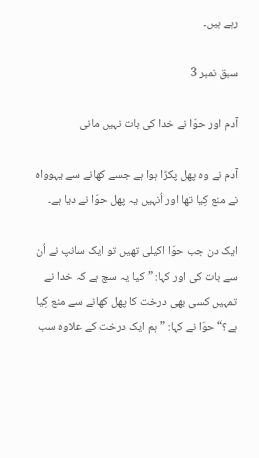رہے ہیں۔

سبق نمبر 3

آدم اور حوّا نے خدا کی بات نہیں مانی

آدم نے وہ پھل پکڑا ہوا ہے جسے کھانے سے یہوواہ نے منع کِیا تھا اور اُنہیں یہ پھل حوّا نے دیا ہے۔

ایک دن جب حوّا اکیلی تھیں تو ایک سانپ نے اُن سے بات کی اور کہا: ”کیا یہ سچ ہے کہ خدا نے تمہیں کسی بھی درخت کا پھل کھانے سے منع کِیا ہے؟“ حوّا نے کہا: ”ہم ایک درخت کے علاوہ سب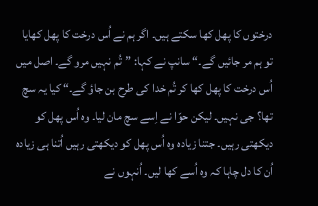درختوں کا پھل کھا سکتے ہیں۔ اگر ہم نے اُس درخت کا پھل کھایا تو ہم مر جائیں گے۔“ سانپ نے کہا: ”تُم نہیں مرو گے۔ اصل میں اُس درخت کا پھل کھا کر تُم خدا کی طرح بن جاؤ گے۔“ کیا یہ سچ تھا؟ جی نہیں۔ لیکن حوّا نے اِسے سچ مان لیا۔ وہ اُس پھل کو دیکھتی رہیں۔ جتنا زیادہ وہ اُس پھل کو دیکھتی رہیں اُتنا ہی زیادہ اُن کا دل چاہا کہ وہ اُسے کھا لیں۔ اُنہوں نے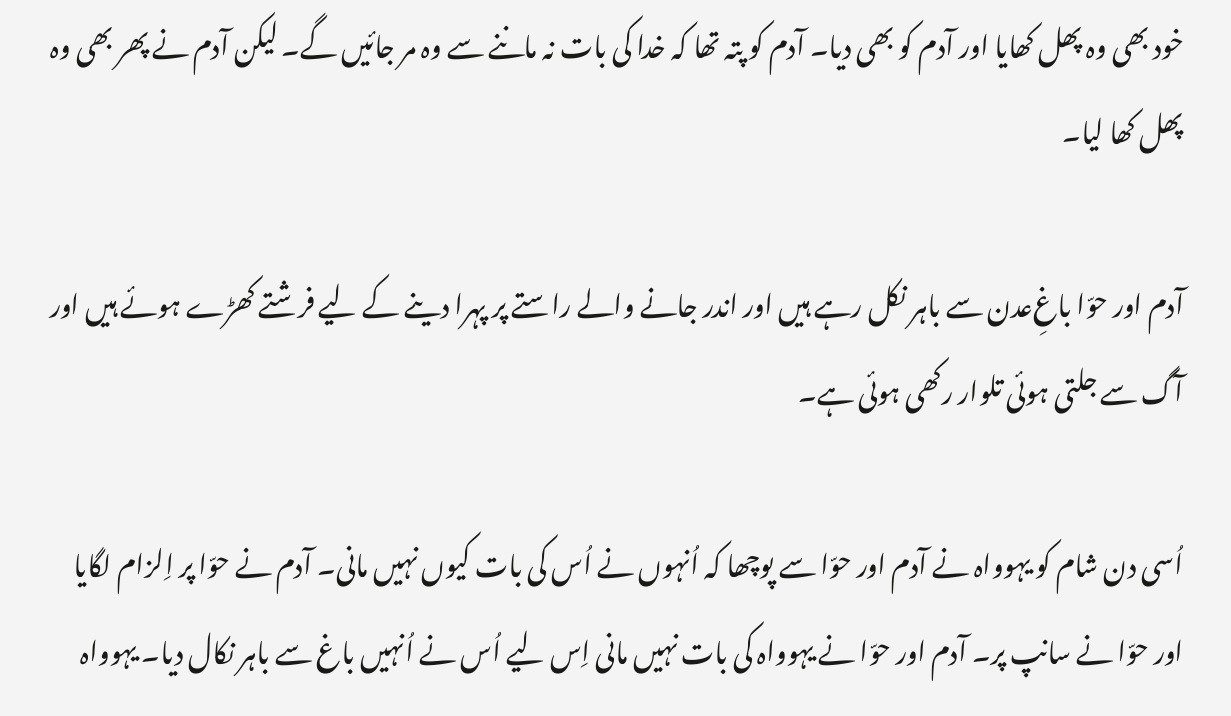خود بھی وہ پھل کھایا اور آدم کو بھی دیا۔ آدم کو پتہ تھا کہ خدا کی بات نہ ماننے سے وہ مر جائیں گے۔ لیکن آدم نے پھر بھی وہ پھل کھا لیا۔

آدم اور حوّا باغِ‌عدن سے باہر نکل رہے ہیں اور اندر جانے والے راستے پر پہرا دینے کے لیے فرشتے کھڑے ہوئے ہیں اور آگ سے جلتی ہوئی تلوار رکھی ہوئی ہے۔

اُسی دن شام کو یہوواہ نے آدم اور حوّا سے پوچھا کہ اُنہوں نے اُس کی بات کیوں نہیں مانی۔ آدم نے حوّا پر اِلزام لگایا اور حوّا نے سانپ پر۔ آدم اور حوّا نے یہوواہ کی بات نہیں مانی اِس لیے اُس نے اُنہیں باغ سے باہر نکال دیا۔ یہوواہ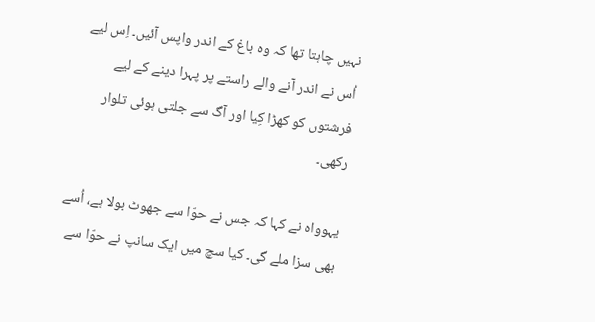نہیں چاہتا تھا کہ وہ باغ کے اندر واپس آئیں۔ اِس لیے اُس نے اندر آنے والے راستے پر پہرا دینے کے لیے فرشتوں کو کھڑا کِیا اور آگ سے جلتی ہوئی تلوار رکھی۔

یہوواہ نے کہا کہ جس نے حوّا سے جھوٹ بولا ہے، اُسے بھی سزا ملے گی۔ کیا سچ میں ایک سانپ نے حوّا سے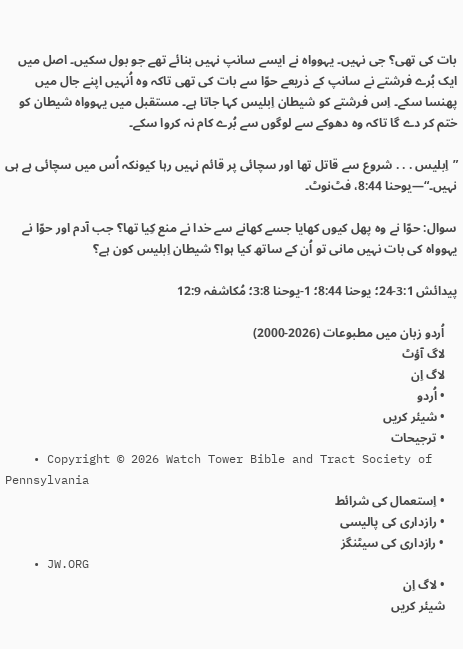بات کی تھی؟ جی نہیں۔ یہوواہ نے ایسے سانپ نہیں بنائے تھے جو بول سکیں۔ اصل میں ایک بُرے فرشتے نے سانپ کے ذریعے حوّا سے بات کی تھی تاکہ وہ اُنہیں اپنے جال میں پھنسا سکے۔ اِس فرشتے کو شیطان اِبلیس کہا جاتا ہے۔ مستقبل میں یہوواہ شیطان کو ختم کر دے گا تاکہ وہ دھوکے سے لوگوں سے بُرے کام نہ کروا سکے۔

”اِبلیس . . . شروع سے قاتل تھا اور سچائی پر قائم نہیں رہا کیونکہ اُس میں سچائی ہے ہی نہیں۔“—یوحنا 8:44، فٹ‌نوٹ۔

سوال: حوّا نے وہ پھل کیوں کھایا جسے کھانے سے خدا نے منع کِیا تھا؟ جب آدم اور حوّا نے یہوواہ کی بات نہیں مانی تو اُن کے ساتھ کیا ہوا؟ شیطان اِبلیس کون ہے؟

پیدائش 3:1-24؛ یوحنا 8:44؛ 1-یوحنا 3:8؛ مُکاشفہ 12:9

    اُردو زبان میں مطبوعات (2026-2000)
    لاگ آؤٹ
    لاگ اِن
    • اُردو
    • شیئر کریں
    • ترجیحات
    • Copyright © 2026 Watch Tower Bible and Tract Society of Pennsylvania
    • اِستعمال کی شرائط
    • رازداری کی پالیسی
    • رازداری کی سیٹنگز
    • JW.ORG
    • لاگ اِن
    شیئر کریں